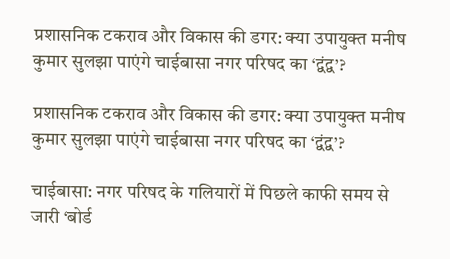प्रशासनिक टकराव और विकास की डगर: क्या उपायुक्त मनीष कुमार सुलझा पाएंगे चाईबासा नगर परिषद का ‘द्वंद्व’?

प्रशासनिक टकराव और विकास की डगर: क्या उपायुक्त मनीष कुमार सुलझा पाएंगे चाईबासा नगर परिषद का ‘द्वंद्व’?

चाईबासा: नगर परिषद के गलियारों में पिछले काफी समय से जारी ‘बोर्ड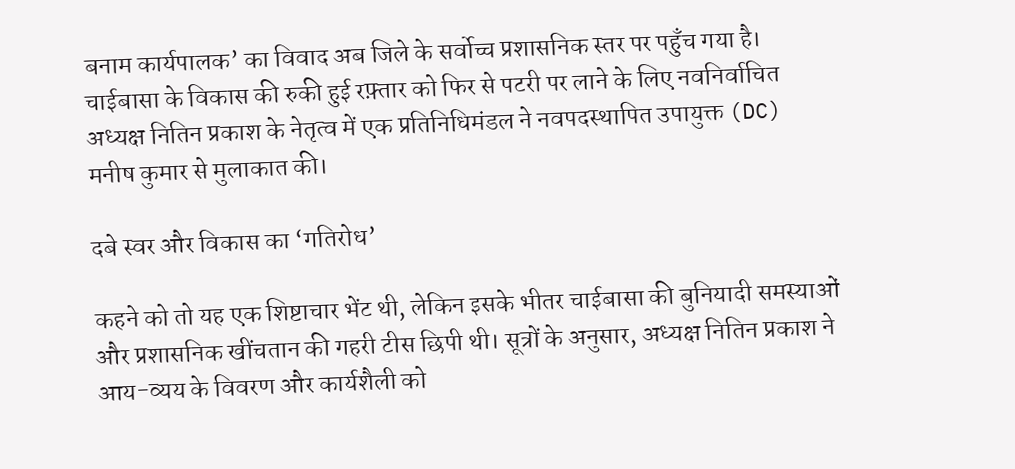बनाम कार्यपालक’ का विवाद अब जिले के सर्वोच्च प्रशासनिक स्तर पर पहुँच गया है। चाईबासा के विकास की रुकी हुई रफ़्तार को फिर से पटरी पर लाने के लिए नवनिर्वाचित अध्यक्ष नितिन प्रकाश के नेतृत्व में एक प्रतिनिधिमंडल ने नवपदस्थापित उपायुक्त (DC) मनीष कुमार से मुलाकात की।

दबे स्वर और विकास का ‘गतिरोध’

कहने को तो यह एक शिष्टाचार भेंट थी, लेकिन इसके भीतर चाईबासा की बुनियादी समस्याओं और प्रशासनिक खींचतान की गहरी टीस छिपी थी। सूत्रों के अनुसार, अध्यक्ष नितिन प्रकाश ने आय-व्यय के विवरण और कार्यशैली को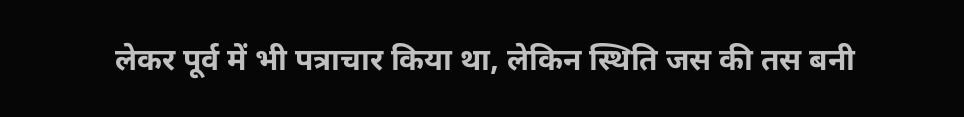लेकर पूर्व में भी पत्राचार किया था, लेकिन स्थिति जस की तस बनी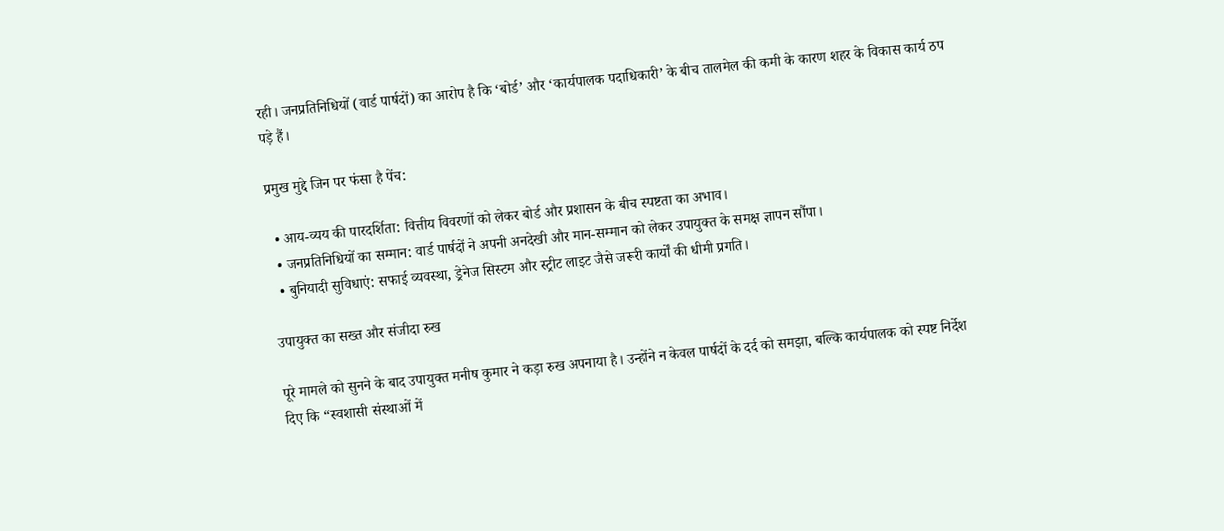रही। जनप्रतिनिधियों (वार्ड पार्षदों) का आरोप है कि ‘बोर्ड’ और ‘कार्यपालक पदाधिकारी’ के बीच तालमेल की कमी के कारण शहर के विकास कार्य ठप पड़े हैं।

प्रमुख मुद्दे जिन पर फंसा है पेंच:

  • आय-व्यय की पारदर्शिता: वित्तीय विवरणों को लेकर बोर्ड और प्रशासन के बीच स्पष्टता का अभाव।
  • जनप्रतिनिधियों का सम्मान: वार्ड पार्षदों ने अपनी अनदेखी और मान-सम्मान को लेकर उपायुक्त के समक्ष ज्ञापन सौंपा।
  • बुनियादी सुविधाएं: सफाई व्यवस्था, ड्रेनेज सिस्टम और स्ट्रीट लाइट जैसे जरूरी कार्यों की धीमी प्रगति।

उपायुक्त का सख्त और संजीदा रुख

पूरे मामले को सुनने के बाद उपायुक्त मनीष कुमार ने कड़ा रुख अपनाया है। उन्होंने न केवल पार्षदों के दर्द को समझा, बल्कि कार्यपालक को स्पष्ट निर्देश दिए कि “स्वशासी संस्थाओं में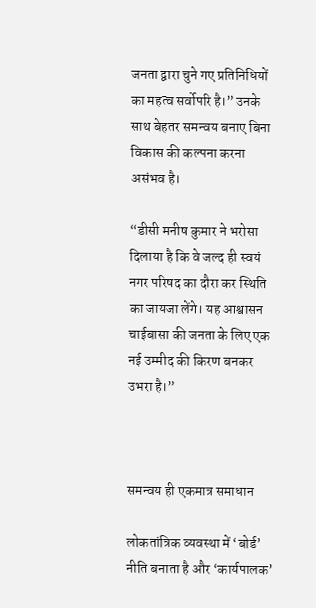जनता द्वारा चुने गए प्रतिनिधियों का महत्व सर्वोपरि है।” उनके साथ बेहतर समन्वय बनाए बिना विकास की कल्पना करना असंभव है।

“डीसी मनीष कुमार ने भरोसा दिलाया है कि वे जल्द ही स्वयं नगर परिषद का दौरा कर स्थिति का जायजा लेंगे। यह आश्वासन चाईबासा की जनता के लिए एक नई उम्मीद की किरण बनकर उभरा है।”



समन्वय ही एकमात्र समाधान

लोकतांत्रिक व्यवस्था में ‘बोर्ड’ नीति बनाता है और ‘कार्यपालक’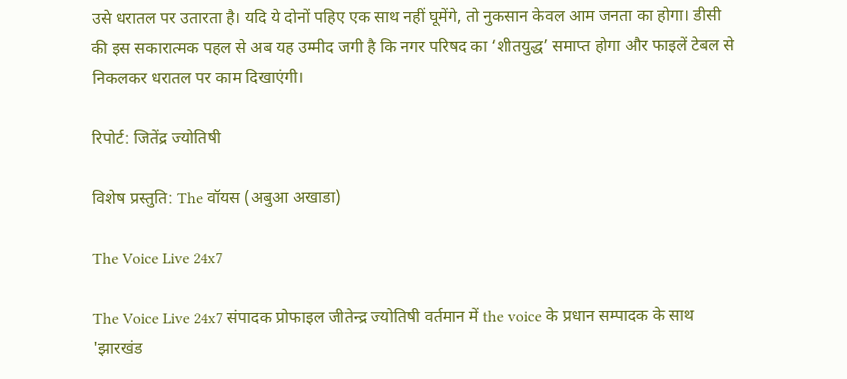उसे धरातल पर उतारता है। यदि ये दोनों पहिए एक साथ नहीं घूमेंगे, तो नुकसान केवल आम जनता का होगा। डीसी की इस सकारात्मक पहल से अब यह उम्मीद जगी है कि नगर परिषद का ‘शीतयुद्ध’ समाप्त होगा और फाइलें टेबल से निकलकर धरातल पर काम दिखाएंगी।

रिपोर्ट: जितेंद्र ज्योतिषी

विशेष प्रस्तुति: The वॉयस (अबुआ अखाडा)

The Voice Live 24x7

The Voice Live 24x7 संपादक प्रोफाइल जीतेन्द्र ज्योतिषी वर्तमान में the voice के प्रधान सम्पादक के साथ 'झारखंड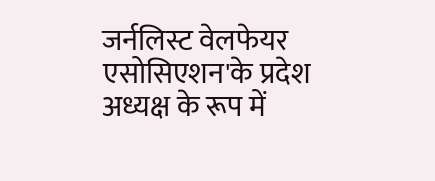जर्नलिस्ट वेलफेयर एसोसिएशन'के प्रदेश अध्यक्ष के रूप में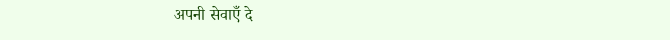अपनी सेवाएँ दे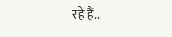रहे हैं..